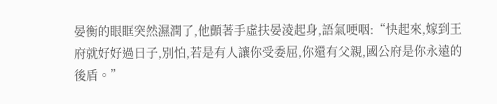晏衡的眼眶突然濕潤了,他顫著手虛扶晏淩起身,語氣哽咽:“快起來,嫁到王府就好好過日子,別怕,若是有人讓你受委屈,你還有父親,國公府是你永遠的後盾。”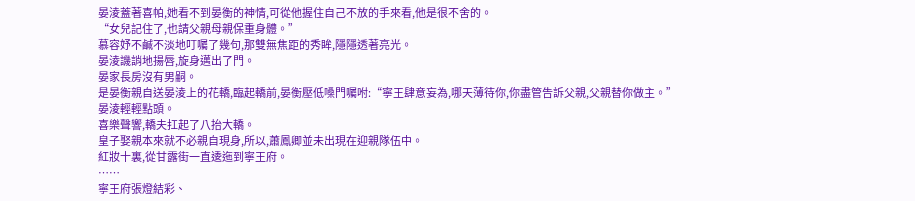晏淩蓋著喜帕,她看不到晏衡的神情,可從他握住自己不放的手來看,他是很不舍的。
“女兒記住了,也請父親母親保重身體。”
慕容妤不鹹不淡地叮囑了幾句,那雙無焦距的秀眸,隱隱透著亮光。
晏淩譏誚地揚唇,旋身邁出了門。
晏家長房沒有男嗣。
是晏衡親自送晏淩上的花轎,臨起轎前,晏衡壓低嗓門囑咐:“寧王肆意妄為,哪天薄待你,你盡管告訴父親,父親替你做主。”
晏淩輕輕點頭。
喜樂聲響,轎夫扛起了八抬大轎。
皇子娶親本來就不必親自現身,所以,蕭鳳卿並未出現在迎親隊伍中。
紅妝十裏,從甘露街一直逶迤到寧王府。
……
寧王府張燈結彩、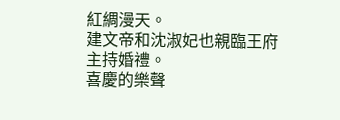紅綢漫天。
建文帝和沈淑妃也親臨王府主持婚禮。
喜慶的樂聲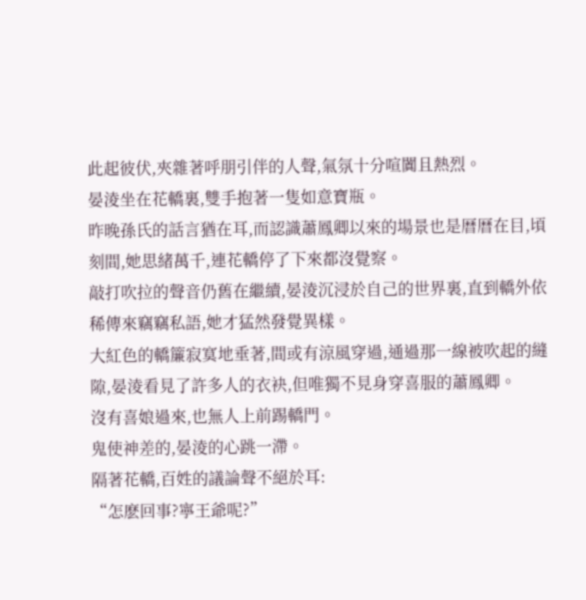此起彼伏,夾雜著呼朋引伴的人聲,氣氛十分喧闐且熱烈。
晏淩坐在花轎裏,雙手抱著一隻如意寶瓶。
昨晚孫氏的話言猶在耳,而認識蕭鳳卿以來的場景也是曆曆在目,頃刻間,她思緒萬千,連花轎停了下來都沒覺察。
敲打吹拉的聲音仍舊在繼續,晏淩沉浸於自己的世界裏,直到轎外依稀傳來竊竊私語,她才猛然發覺異樣。
大紅色的轎簾寂寞地垂著,間或有涼風穿過,通過那一線被吹起的縫隙,晏淩看見了許多人的衣袂,但唯獨不見身穿喜服的蕭鳳卿。
沒有喜娘過來,也無人上前踢轎門。
鬼使神差的,晏淩的心跳一滯。
隔著花轎,百姓的議論聲不絕於耳:
“怎麽回事?寧王爺呢?”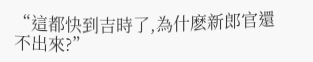“這都快到吉時了,為什麽新郎官還不出來?”